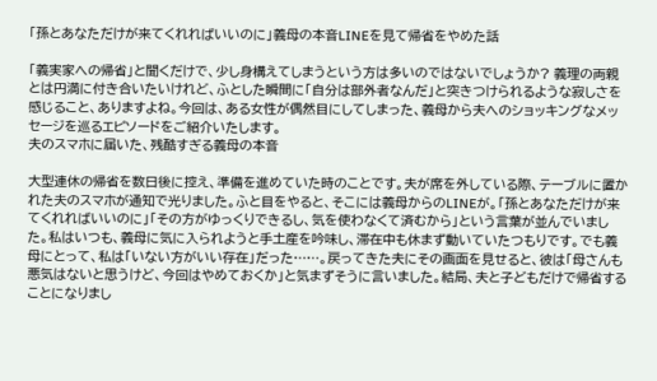「孫とあなただけが来てくれればいいのに」義母の本音LINEを見て帰省をやめた話

「義実家への帰省」と聞くだけで、少し身構えてしまうという方は多いのではないでしょうか? 義理の両親とは円満に付き合いたいけれど、ふとした瞬間に「自分は部外者なんだ」と突きつけられるような寂しさを感じること、ありますよね。今回は、ある女性が偶然目にしてしまった、義母から夫へのショッキングなメッセージを巡るエピソードをご紹介いたします。
夫のスマホに届いた、残酷すぎる義母の本音

大型連休の帰省を数日後に控え、準備を進めていた時のことです。夫が席を外している際、テーブルに置かれた夫のスマホが通知で光りました。ふと目をやると、そこには義母からのLINEが。「孫とあなただけが来てくれればいいのに」「その方がゆっくりできるし、気を使わなくて済むから」という言葉が並んでいました。私はいつも、義母に気に入られようと手土産を吟味し、滞在中も休まず動いていたつもりです。でも義母にとって、私は「いない方がいい存在」だった……。戻ってきた夫にその画面を見せると、彼は「母さんも悪気はないと思うけど、今回はやめておくか」と気まずそうに言いました。結局、夫と子どもだけで帰省することになりまし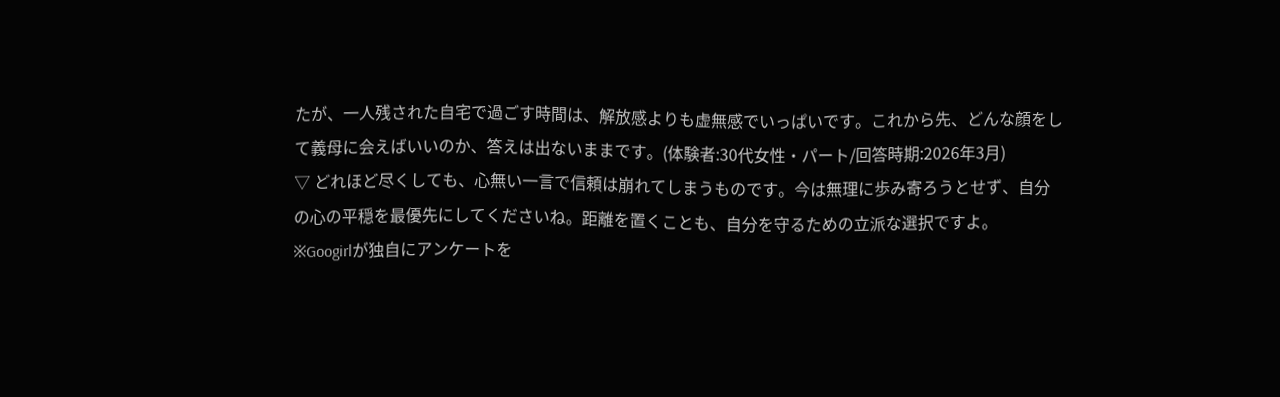たが、一人残された自宅で過ごす時間は、解放感よりも虚無感でいっぱいです。これから先、どんな顔をして義母に会えばいいのか、答えは出ないままです。(体験者:30代女性・パート/回答時期:2026年3月)
▽ どれほど尽くしても、心無い一言で信頼は崩れてしまうものです。今は無理に歩み寄ろうとせず、自分の心の平穏を最優先にしてくださいね。距離を置くことも、自分を守るための立派な選択ですよ。
※Googirlが独自にアンケートを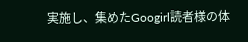実施し、集めたGoogirl読者様の体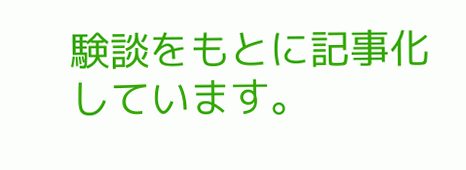験談をもとに記事化しています。